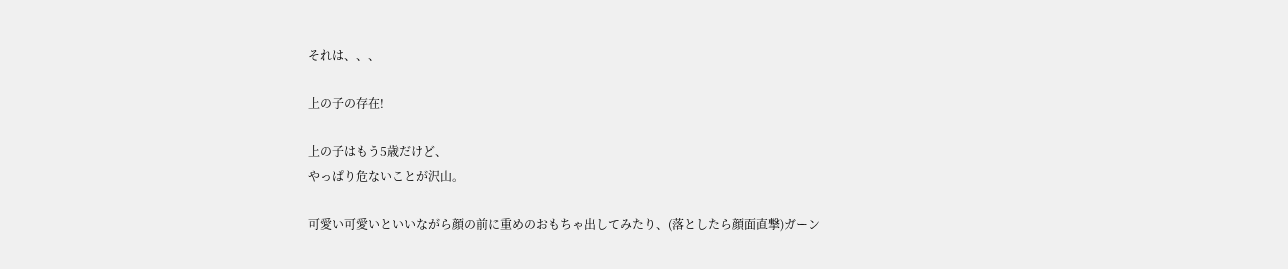それは、、、

上の子の存在!

上の子はもう5歳だけど、
やっぱり危ないことが沢山。

可愛い可愛いといいながら顔の前に重めのおもちゃ出してみたり、(落としたら顔面直撃)ガーン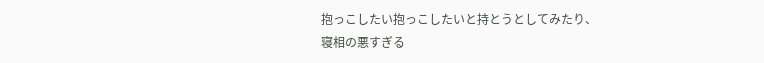抱っこしたい抱っこしたいと持とうとしてみたり、
寝相の悪すぎる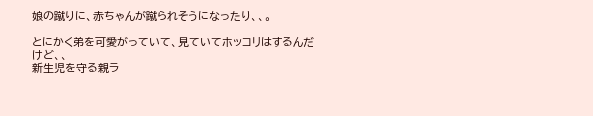娘の蹴りに、赤ちゃんが蹴られそうになったり、、。

とにかく弟を可愛がっていて、見ていてホッコリはするんだけど、、
新生児を守る親ラ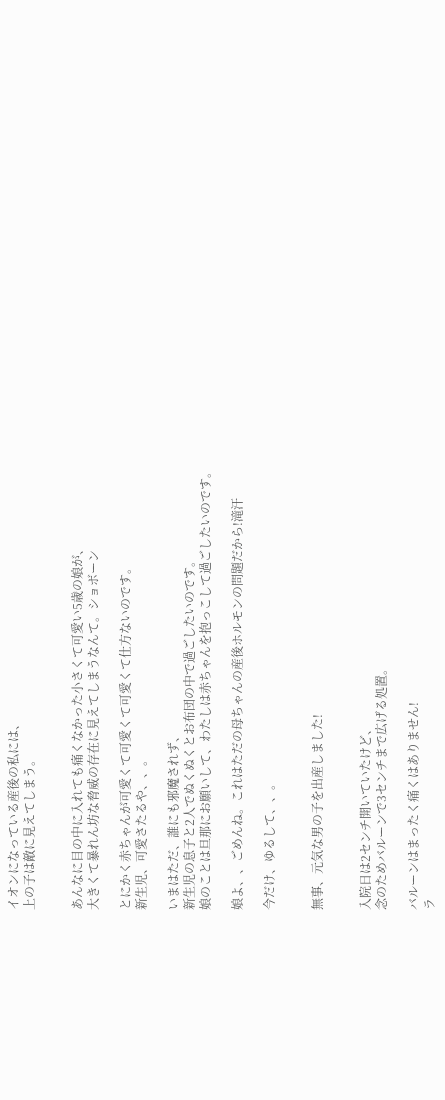イオンになっている産後の私には、
上の子は敵に見えてしまう。


あんなに目の中に入れても痛くなかった小さくて可愛い5歳の娘が、
大きくて暴れん坊な脅威の存在に見えてしまうなんて。ショボーン

とにかく赤ちゃんが可愛くて可愛くて可愛くて仕方ないのです。
新生児、可愛さたるや、、。

いまはただ、誰にも邪魔されず、
新生児の息子と2人でぬくぬくとお布団の中で過ごしたいのです。
娘のことは旦那にお願いして、わたしは赤ちゃんを抱っこして過ごしたいのです。

娘よ、、ごめんね。これはただの母ちゃんの産後ホルモンの問題だから!滝汗

今だけ、ゆるして、、。


無事、元気な男の子を出産しました!


入院日は2センチ開いていたけど、
念のためバルーンで3センチまで広げる処置。

バルーンはまったく痛くはありません!
ラ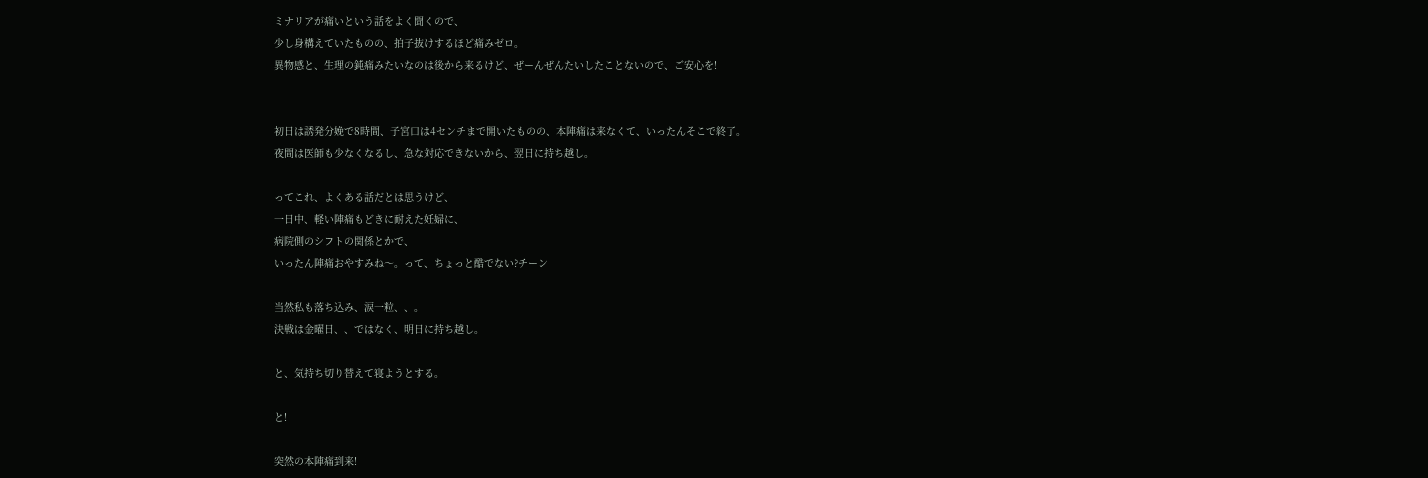ミナリアが痛いという話をよく聞くので、
少し身構えていたものの、拍子抜けするほど痛みゼロ。
異物感と、生理の鈍痛みたいなのは後から来るけど、ぜーんぜんたいしたことないので、ご安心を!


初日は誘発分娩で8時間、子宮口は4センチまで開いたものの、本陣痛は来なくて、いったんそこで終了。
夜間は医師も少なくなるし、急な対応できないから、翌日に持ち越し。

ってこれ、よくある話だとは思うけど、
一日中、軽い陣痛もどきに耐えた妊婦に、
病院側のシフトの関係とかで、
いったん陣痛おやすみね〜。って、ちょっと酷でない?チーン

当然私も落ち込み、涙一粒、、。
決戦は金曜日、、ではなく、明日に持ち越し。

と、気持ち切り替えて寝ようとする。

と!

突然の本陣痛到来!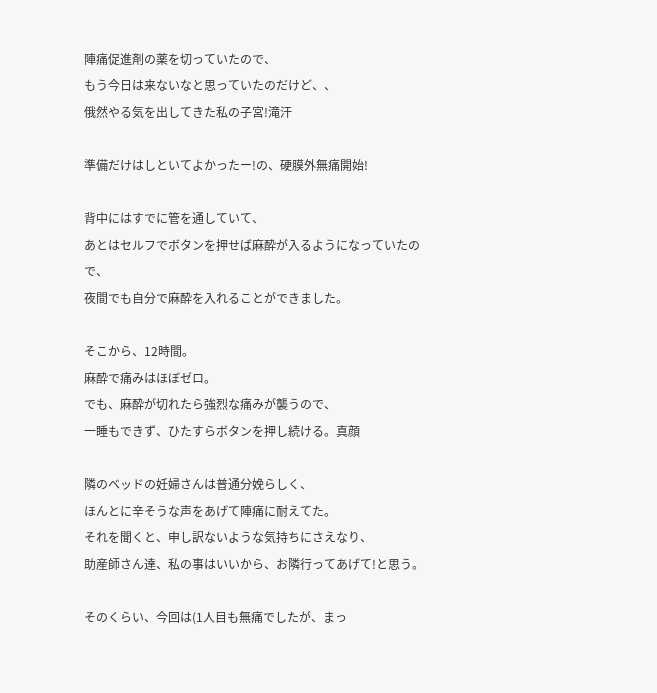陣痛促進剤の薬を切っていたので、
もう今日は来ないなと思っていたのだけど、、
俄然やる気を出してきた私の子宮!滝汗

準備だけはしといてよかったー!の、硬膜外無痛開始!

背中にはすでに管を通していて、
あとはセルフでボタンを押せば麻酔が入るようになっていたので、
夜間でも自分で麻酔を入れることができました。

そこから、12時間。
麻酔で痛みはほぼゼロ。
でも、麻酔が切れたら強烈な痛みが襲うので、
一睡もできず、ひたすらボタンを押し続ける。真顔

隣のベッドの妊婦さんは普通分娩らしく、
ほんとに辛そうな声をあげて陣痛に耐えてた。
それを聞くと、申し訳ないような気持ちにさえなり、
助産師さん達、私の事はいいから、お隣行ってあげて!と思う。

そのくらい、今回は(1人目も無痛でしたが、まっ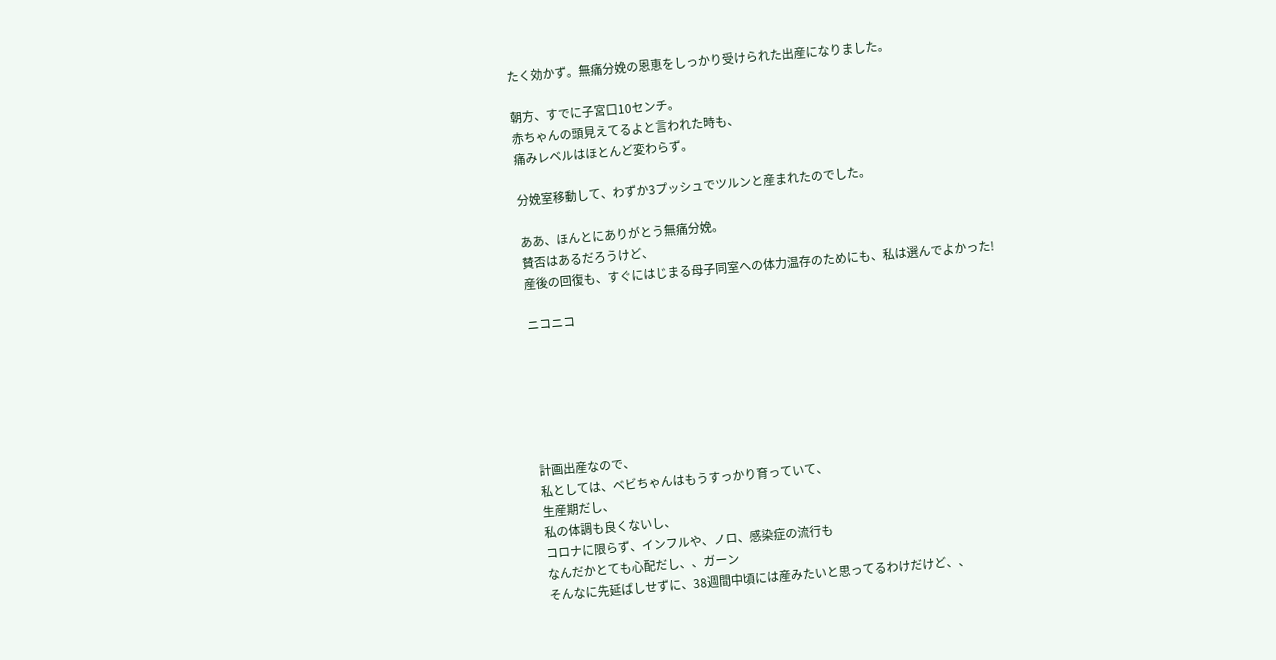たく効かず。無痛分娩の恩恵をしっかり受けられた出産になりました。

朝方、すでに子宮口10センチ。
赤ちゃんの頭見えてるよと言われた時も、
痛みレベルはほとんど変わらず。

分娩室移動して、わずか3プッシュでツルンと産まれたのでした。

ああ、ほんとにありがとう無痛分娩。
賛否はあるだろうけど、
産後の回復も、すぐにはじまる母子同室への体力温存のためにも、私は選んでよかった!

ニコニコ






計画出産なので、
私としては、ベビちゃんはもうすっかり育っていて、
生産期だし、
私の体調も良くないし、
コロナに限らず、インフルや、ノロ、感染症の流行も
なんだかとても心配だし、、ガーン
そんなに先延ばしせずに、38週間中頃には産みたいと思ってるわけだけど、、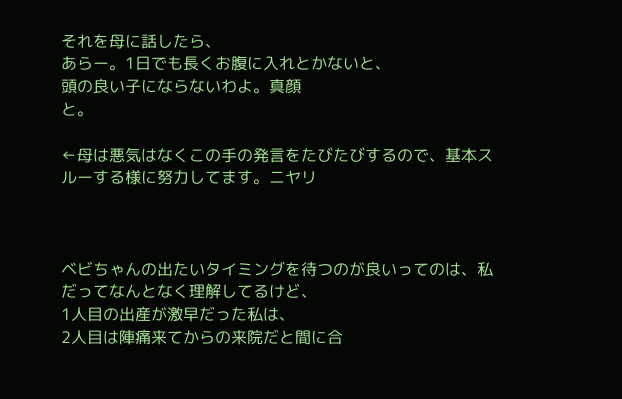それを母に話したら、
あらー。1日でも長くお腹に入れとかないと、
頭の良い子にならないわよ。真顔
と。

←母は悪気はなくこの手の発言をたびたびするので、基本スルーする様に努力してます。ニヤリ



ベビちゃんの出たいタイミングを待つのが良いってのは、私だってなんとなく理解してるけど、
1人目の出産が激早だった私は、
2人目は陣痛来てからの来院だと間に合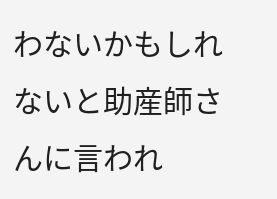わないかもしれないと助産師さんに言われ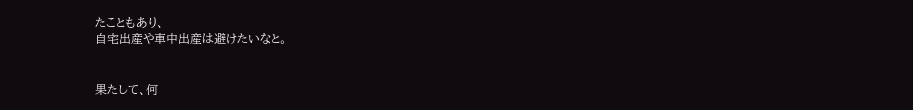たこともあり、
自宅出産や車中出産は避けたいなと。


果たして、何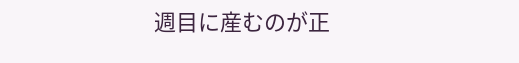週目に産むのが正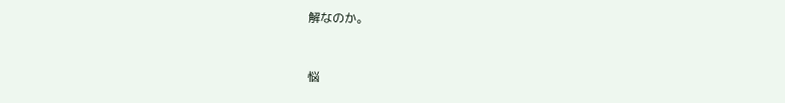解なのか。


悩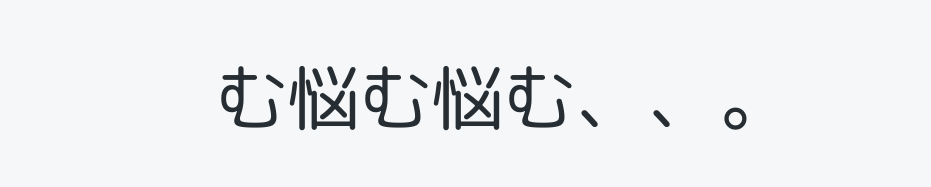む悩む悩む、、。